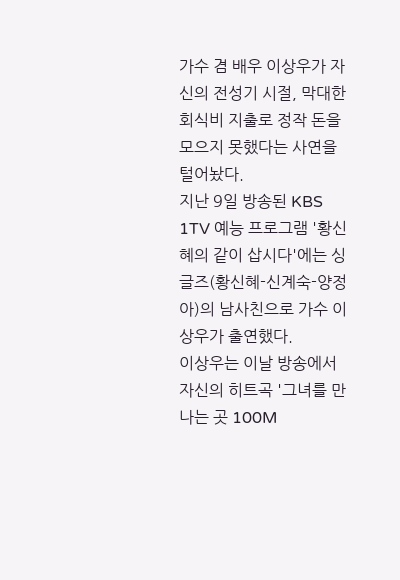가수 겸 배우 이상우가 자신의 전성기 시절, 막대한 회식비 지출로 정작 돈을 모으지 못했다는 사연을 털어놨다.
지난 9일 방송된 KBS 1TV 예능 프로그램 '황신혜의 같이 삽시다'에는 싱글즈(황신혜-신계숙-양정아)의 남사친으로 가수 이상우가 출연했다.
이상우는 이날 방송에서 자신의 히트곡 '그녀를 만나는 곳 100M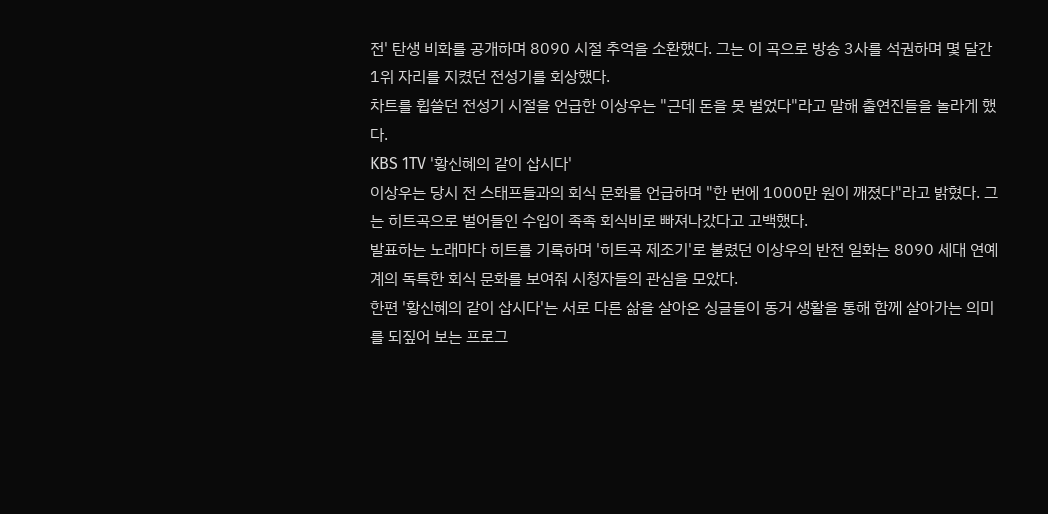전' 탄생 비화를 공개하며 8090 시절 추억을 소환했다. 그는 이 곡으로 방송 3사를 석권하며 몇 달간 1위 자리를 지켰던 전성기를 회상했다.
차트를 휩쓸던 전성기 시절을 언급한 이상우는 "근데 돈을 못 벌었다"라고 말해 출연진들을 놀라게 했다.
KBS 1TV '황신혜의 같이 삽시다'
이상우는 당시 전 스태프들과의 회식 문화를 언급하며 "한 번에 1000만 원이 깨졌다"라고 밝혔다. 그는 히트곡으로 벌어들인 수입이 족족 회식비로 빠져나갔다고 고백했다.
발표하는 노래마다 히트를 기록하며 '히트곡 제조기'로 불렸던 이상우의 반전 일화는 8090 세대 연예계의 독특한 회식 문화를 보여줘 시청자들의 관심을 모았다.
한편 '황신혜의 같이 삽시다'는 서로 다른 삶을 살아온 싱글들이 동거 생활을 통해 함께 살아가는 의미를 되짚어 보는 프로그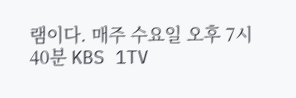램이다. 매주 수요일 오후 7시 40분 KBS 1TV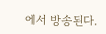에서 방송된다.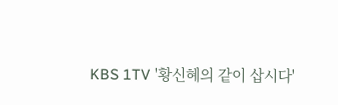KBS 1TV '황신혜의 같이 삽시다'